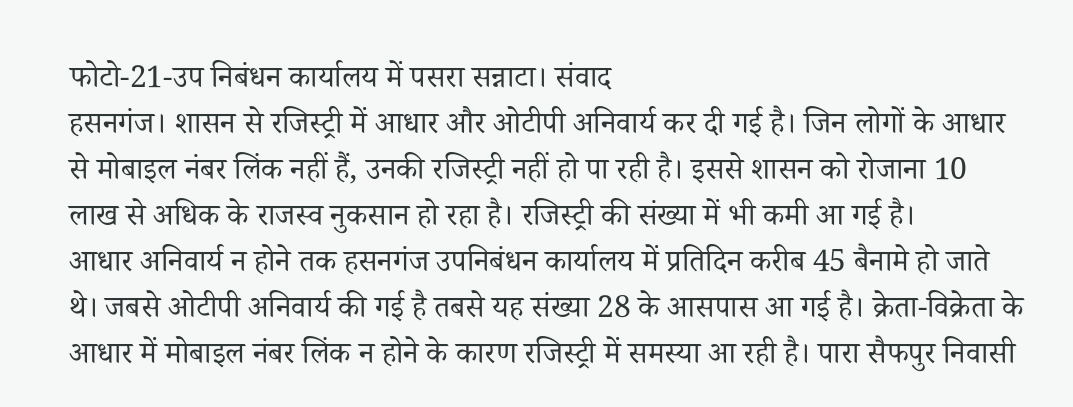फोटो-21-उप निबंधन कार्यालय में पसरा सन्नाटा। संवाद
हसनगंज। शासन से रजिस्ट्री में आधार और ओटीपी अनिवार्य कर दी गई है। जिन लोगों के आधार से मोबाइल नंबर लिंक नहीं हैं, उनकी रजिस्ट्री नहीं हो पा रही है। इससे शासन को रोजाना 10 लाख से अधिक के राजस्व नुकसान हो रहा है। रजिस्ट्री की संख्या में भी कमी आ गई है।
आधार अनिवार्य न होने तक हसनगंज उपनिबंधन कार्यालय में प्रतिदिन करीब 45 बैनामे हो जाते थे। जबसे ओटीपी अनिवार्य की गई है तबसे यह संख्या 28 के आसपास आ गई है। क्रेता-विक्रेता के आधार में मोबाइल नंबर लिंक न होने के कारण रजिस्ट्री में समस्या आ रही है। पारा सैफपुर निवासी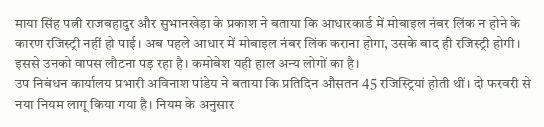माया सिंह पत्नी राजबहादुर और सुभानखेड़ा के प्रकाश ने बताया कि आधारकार्ड में मोबाइल नंबर लिंक न होने के कारण रजिस्ट्री नहीं हो पाई। अब पहले आधार में मोबाइल नंबर लिंक कराना होगा, उसके बाद ही रजिस्ट्री होगी। इससे उनको वापस लौटना पड़ रहा है। कमोबेश यही हाल अन्य लोगों का है।
उप निबंधन कार्यालय प्रभारी अविनाश पांडेय ने बताया कि प्रतिदिन औसतन 45 रजिस्ट्रियां होती थीं। दो फरवरी से नया नियम लागू किया गया है। नियम के अनुसार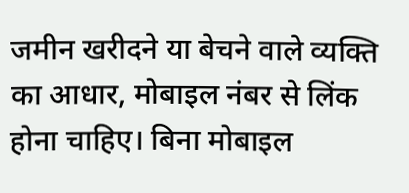जमीन खरीदने या बेचने वाले व्यक्ति का आधार, मोबाइल नंबर से लिंक होना चाहिए। बिना मोबाइल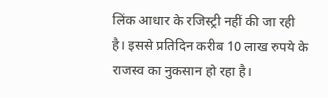लिंक आधार के रजिस्ट्री नहीं की जा रही है। इससे प्रतिदिन करीब 10 लाख रुपये के राजस्व का नुकसान हो रहा है।